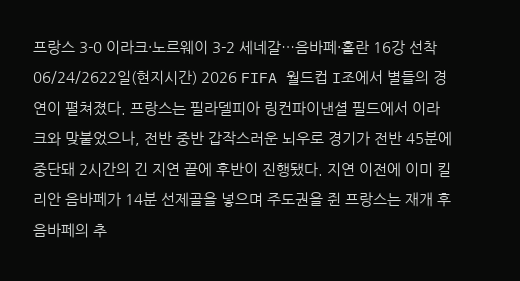프랑스 3-0 이라크·노르웨이 3-2 세네갈…음바페·홀란 16강 선착
06/24/2622일(현지시간) 2026 FIFA 월드컵 I조에서 별들의 경연이 펼쳐졌다. 프랑스는 필라델피아 링컨파이낸셜 필드에서 이라크와 맞붙었으나, 전반 중반 갑작스러운 뇌우로 경기가 전반 45분에 중단돼 2시간의 긴 지연 끝에 후반이 진행됐다. 지연 이전에 이미 킬리안 음바페가 14분 선제골을 넣으며 주도권을 쥔 프랑스는 재개 후 음바페의 추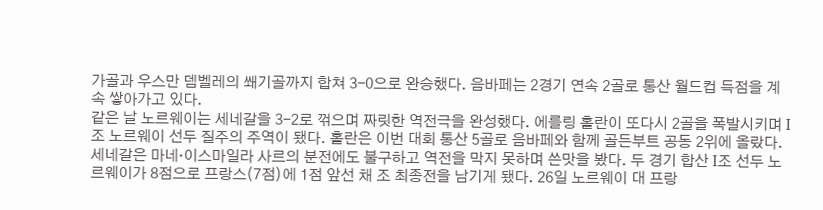가골과 우스만 뎀벨레의 쐐기골까지 합쳐 3-0으로 완승했다. 음바페는 2경기 연속 2골로 통산 월드컵 득점을 계속 쌓아가고 있다.
같은 날 노르웨이는 세네갈을 3-2로 꺾으며 짜릿한 역전극을 완성했다. 에를링 홀란이 또다시 2골을 폭발시키며 I조 노르웨이 선두 질주의 주역이 됐다. 홀란은 이번 대회 통산 5골로 음바페와 함께 골든부트 공동 2위에 올랐다. 세네갈은 마네·이스마일라 사르의 분전에도 불구하고 역전을 막지 못하며 쓴맛을 봤다. 두 경기 합산 I조 선두 노르웨이가 8점으로 프랑스(7점)에 1점 앞선 채 조 최종전을 남기게 됐다. 26일 노르웨이 대 프랑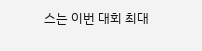스는 이번 대회 최대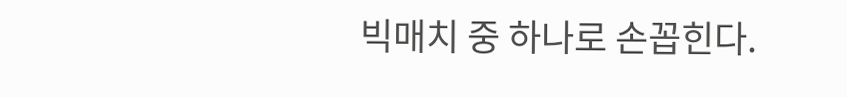빅매치 중 하나로 손꼽힌다.